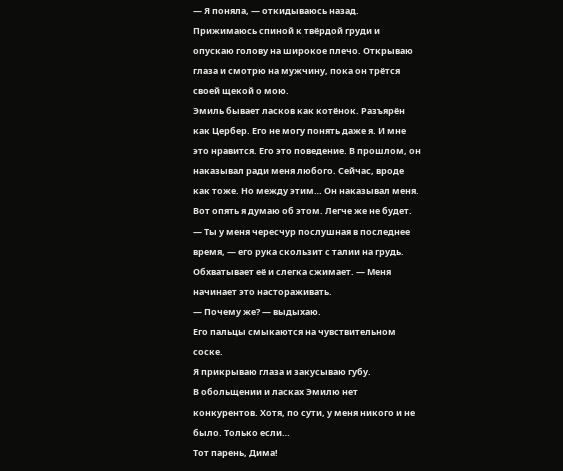— Я поняла, — откидываюсь назад. Прижимаюсь спиной к твёрдой груди и опускаю голову на широкое плечо. Открываю глаза и смотрю на мужчину, пока он трётся своей щекой о мою.
Эмиль бывает ласков как котёнок. Разъярён как Цербер. Его не могу понять даже я. И мне это нравится. Его это поведение. В прошлом, он наказывал ради меня любого. Сейчас, вроде как тоже. Но между этим… Он наказывал меня.
Вот опять я думаю об этом. Легче же не будет.
— Ты у меня чересчур послушная в последнее время, — его рука скользит с талии на грудь. Обхватывает её и слегка сжимает. — Меня начинает это настораживать.
— Почему же? — выдыхаю.
Его пальцы смыкаются на чувствительном соске.
Я прикрываю глаза и закусываю губу.
В обольщении и ласках Эмилю нет конкурентов. Хотя, по сути, у меня никого и не было. Только если…
Тот парень, Дима!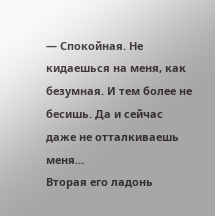— Спокойная. Не кидаешься на меня, как безумная. И тем более не бесишь. Да и сейчас даже не отталкиваешь меня…
Вторая его ладонь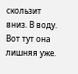скользит вниз. В воду.
Вот тут она лишняя уже.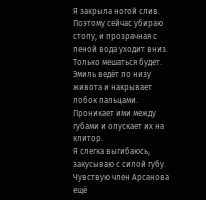Я закрыла ногой слив. Поэтому сейчас убираю стопу, и прозрачная с пеной вода уходит вниз. Только мешаться будет.
Эмиль ведёт по низу живота и накрывает лобок пальцами. Проникает ими между губами и опускает их на клитор.
Я слегка выгибаюсь, закусываю с силой губу. Чувствую член Арсанова ещё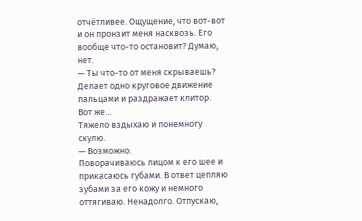отчётливее. Ощущение, что вот-вот и он пронзит меня насквозь. Его вообще что-то остановит? Думаю, нет.
— Ты что-то от меня скрываешь?
Делает одно круговое движение пальцами и раздражает клитор.
Вот же…
Тяжело вздыхаю и понемногу скулю.
— Возможно.
Поворачиваюсь лицом к его шее и прикасаюсь губами. В ответ цепляю зубами за его кожу и немного оттягиваю. Ненадолго. Отпускаю,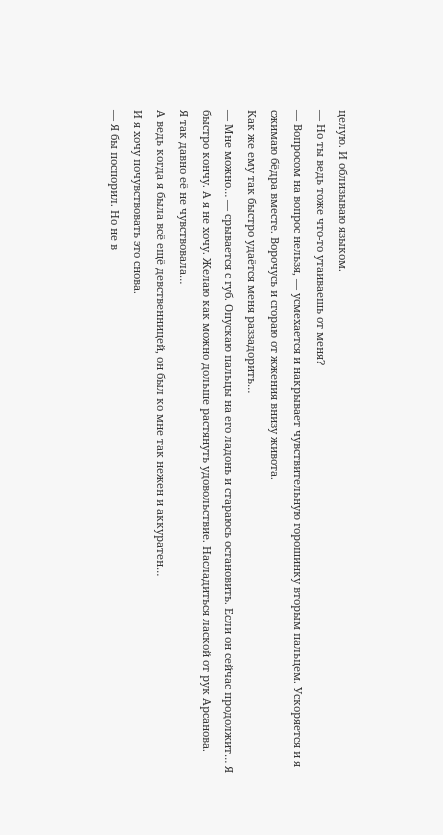целую. И облизываю языком.
— Но ты ведь тоже что-то утаиваешь от меня?
— Вопросом на вопрос нельзя, — усмехается и накрывает чувствительную горошинку вторым пальцем. Ускоряется и я сжимаю бёдра вместе. Ворочусь и сгораю от жжения внизу живота.
Как же ему так быстро удаётся меня раззадорить…
— Мне можно… — срывается с губ. Опускаю пальцы на его ладонь и стараюсь остановить. Если он сейчас продолжит… Я быстро кончу. А я не хочу. Желаю как можно дольше растянуть удовольствие. Насладиться лаской от рук Арсанова.
Я так давно её не чувствовала…
А ведь когда я была всё ещё девственницей, он был ко мне так нежен и аккуратен…
И я хочу почувствовать это снова.
— Я бы поспорил. Но не в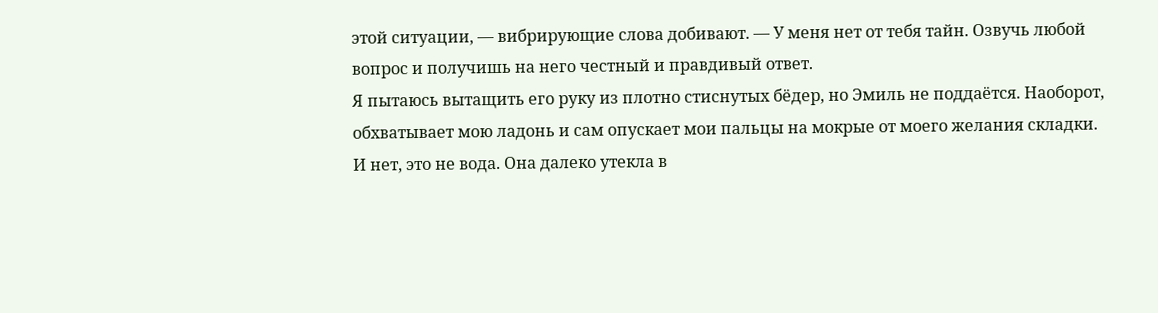этой ситуации, — вибрирующие слова добивают. — У меня нет от тебя тайн. Озвучь любой вопрос и получишь на него честный и правдивый ответ.
Я пытаюсь вытащить его руку из плотно стиснутых бёдер, но Эмиль не поддаётся. Наоборот, обхватывает мою ладонь и сам опускает мои пальцы на мокрые от моего желания складки.
И нет, это не вода. Она далеко утекла в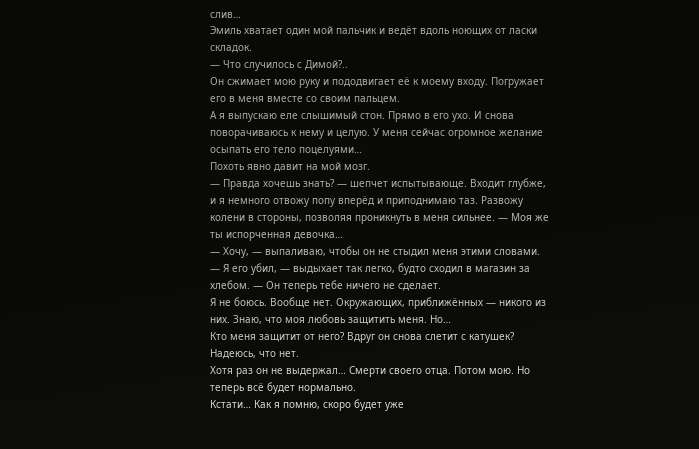слив…
Эмиль хватает один мой пальчик и ведёт вдоль ноющих от ласки складок.
— Что случилось с Димой?..
Он сжимает мою руку и пододвигает её к моему входу. Погружает его в меня вместе со своим пальцем.
А я выпускаю еле слышимый стон. Прямо в его ухо. И снова поворачиваюсь к нему и целую. У меня сейчас огромное желание осыпать его тело поцелуями…
Похоть явно давит на мой мозг.
— Правда хочешь знать? — шепчет испытывающе. Входит глубже, и я немного отвожу попу вперёд и приподнимаю таз. Развожу колени в стороны, позволяя проникнуть в меня сильнее. — Моя же ты испорченная девочка…
— Хочу, — выпаливаю, чтобы он не стыдил меня этими словами.
— Я его убил, — выдыхает так легко, будто сходил в магазин за хлебом. — Он теперь тебе ничего не сделает.
Я не боюсь. Вообще нет. Окружающих, приближённых — никого из них. Знаю, что моя любовь защитить меня. Но…
Кто меня защитит от него? Вдруг он снова слетит с катушек? Надеюсь, что нет.
Хотя раз он не выдержал… Смерти своего отца. Потом мою. Но теперь всё будет нормально.
Кстати… Как я помню, скоро будет уже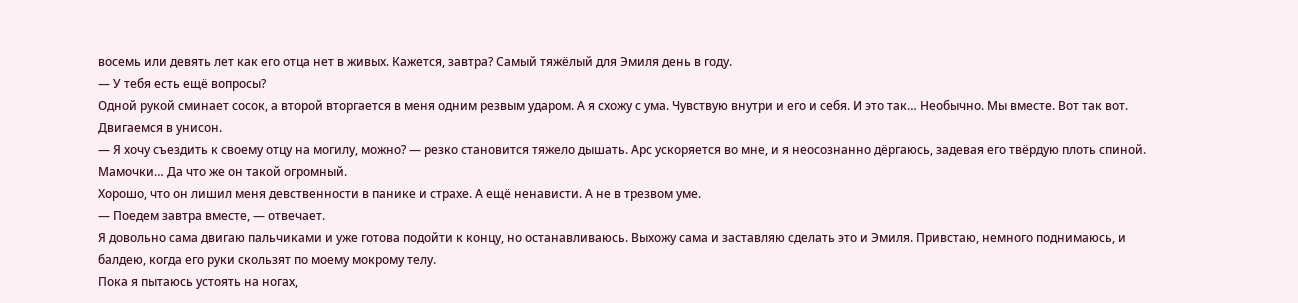восемь или девять лет как его отца нет в живых. Кажется, завтра? Самый тяжёлый для Эмиля день в году.
— У тебя есть ещё вопросы?
Одной рукой сминает сосок, а второй вторгается в меня одним резвым ударом. А я схожу с ума. Чувствую внутри и его и себя. И это так… Необычно. Мы вместе. Вот так вот. Двигаемся в унисон.
— Я хочу съездить к своему отцу на могилу, можно? — резко становится тяжело дышать. Арс ускоряется во мне, и я неосознанно дёргаюсь, задевая его твёрдую плоть спиной.
Мамочки… Да что же он такой огромный.
Хорошо, что он лишил меня девственности в панике и страхе. А ещё ненависти. А не в трезвом уме.
— Поедем завтра вместе, — отвечает.
Я довольно сама двигаю пальчиками и уже готова подойти к концу, но останавливаюсь. Выхожу сама и заставляю сделать это и Эмиля. Привстаю, немного поднимаюсь, и балдею, когда его руки скользят по моему мокрому телу.
Пока я пытаюсь устоять на ногах,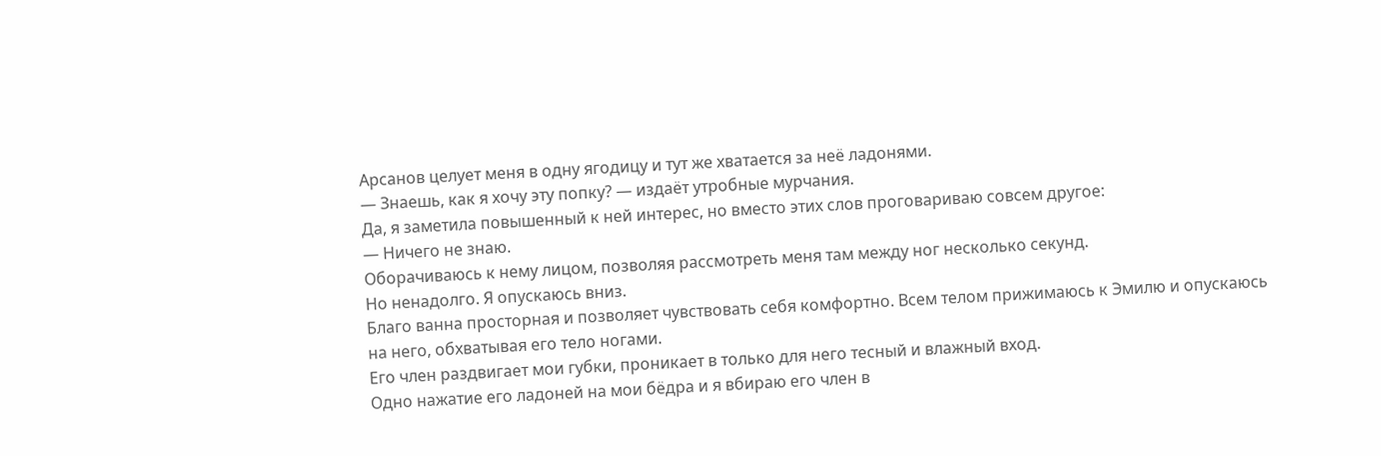Арсанов целует меня в одну ягодицу и тут же хватается за неё ладонями.
— Знаешь, как я хочу эту попку? — издаёт утробные мурчания.
Да, я заметила повышенный к ней интерес, но вместо этих слов проговариваю совсем другое:
— Ничего не знаю.
Оборачиваюсь к нему лицом, позволяя рассмотреть меня там между ног несколько секунд.
Но ненадолго. Я опускаюсь вниз.
Благо ванна просторная и позволяет чувствовать себя комфортно. Всем телом прижимаюсь к Эмилю и опускаюсь на него, обхватывая его тело ногами.
Его член раздвигает мои губки, проникает в только для него тесный и влажный вход.
Одно нажатие его ладоней на мои бёдра и я вбираю его член в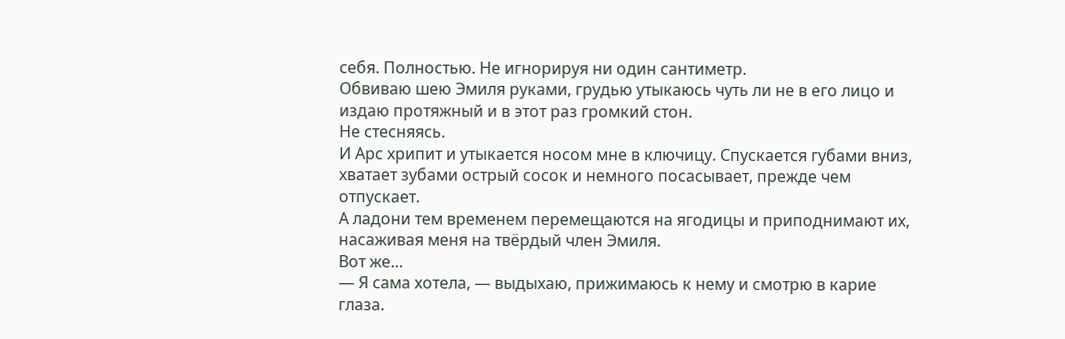себя. Полностью. Не игнорируя ни один сантиметр.
Обвиваю шею Эмиля руками, грудью утыкаюсь чуть ли не в его лицо и издаю протяжный и в этот раз громкий стон.
Не стесняясь.
И Арс хрипит и утыкается носом мне в ключицу. Спускается губами вниз, хватает зубами острый сосок и немного посасывает, прежде чем отпускает.
А ладони тем временем перемещаются на ягодицы и приподнимают их, насаживая меня на твёрдый член Эмиля.
Вот же…
— Я сама хотела, — выдыхаю, прижимаюсь к нему и смотрю в карие глаза.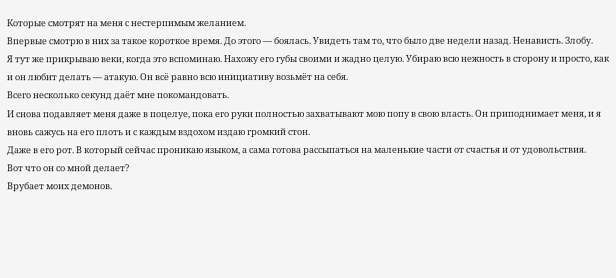Которые смотрят на меня с нестерпимым желанием.
Впервые смотрю в них за такое короткое время. До этого — боялась. Увидеть там то, что было две недели назад. Ненависть. Злобу.
Я тут же прикрываю веки, когда это вспоминаю. Нахожу его губы своими и жадно целую. Убираю всю нежность в сторону и просто, как и он любит делать — атакую. Он всё равно всю инициативу возьмёт на себя.
Всего несколько секунд даёт мне покомандовать.
И снова подавляет меня даже в поцелуе, пока его руки полностью захватывают мою попу в свою власть. Он приподнимает меня, и я вновь сажусь на его плоть и с каждым вздохом издаю громкий стон.
Даже в его рот. В который сейчас проникаю языком, а сама готова рассыпаться на маленькие части от счастья и от удовольствия.
Вот что он со мной делает?
Врубает моих демонов.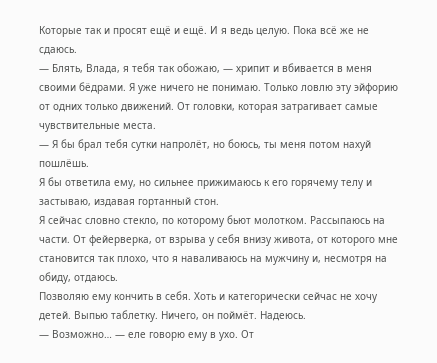Которые так и просят ещё и ещё. И я ведь целую. Пока всё же не сдаюсь.
— Блять, Влада, я тебя так обожаю, — хрипит и вбивается в меня своими бёдрами. Я уже ничего не понимаю. Только ловлю эту эйфорию от одних только движений. От головки, которая затрагивает самые чувствительные места.
— Я бы брал тебя сутки напролёт, но боюсь, ты меня потом нахуй пошлёшь.
Я бы ответила ему, но сильнее прижимаюсь к его горячему телу и застываю, издавая гортанный стон.
Я сейчас словно стекло, по которому бьют молотком. Рассыпаюсь на части. От фейерверка, от взрыва у себя внизу живота, от которого мне становится так плохо, что я наваливаюсь на мужчину и, несмотря на обиду, отдаюсь.
Позволяю ему кончить в себя. Хоть и категорически сейчас не хочу детей. Выпью таблетку. Ничего, он поймёт. Надеюсь.
— Возможно… — еле говорю ему в ухо. От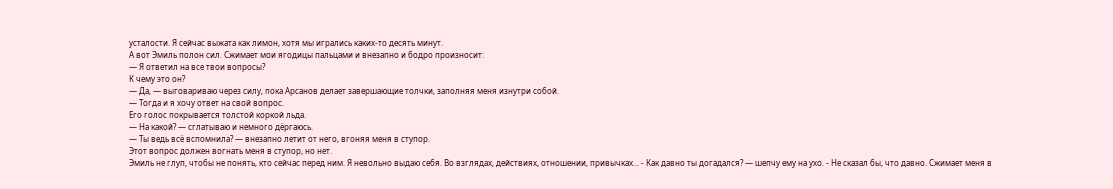усталости. Я сейчас выжата как лимон, хотя мы игрались каких-то десять минут.
А вот Эмиль полон сил. Сжимает мои ягодицы пальцами и внезапно и бодро произносит:
— Я ответил на все твои вопросы?
К чему это он?
— Да, — выговариваю через силу, пока Арсанов делает завершающие толчки, заполняя меня изнутри собой.
— Тогда и я хочу ответ на свой вопрос.
Его голос покрывается толстой коркой льда.
— На какой? — сглатываю и немного дёргаюсь.
— Ты ведь всё вспомнила? — внезапно летит от него, вгоняя меня в ступор.
Этот вопрос должен вогнать меня в ступор, но нет.
Эмиль не глуп, чтобы не понять, кто сейчас перед ним. Я невольно выдаю себя. Во взглядах, действиях, отношении, привычках... - Как давно ты догадался? — шепчу ему на ухо. - Не сказал бы, что давно. Сжимает меня в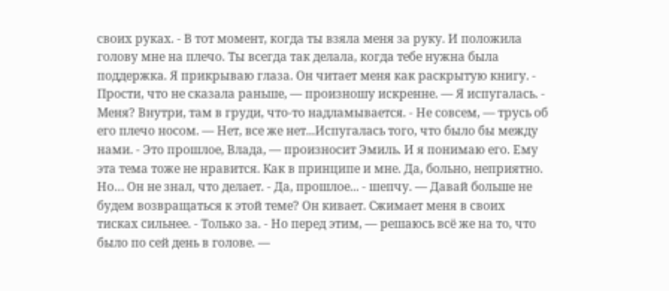своих руках. - В тот момент, когда ты взяла меня за руку. И положила голову мне на плечо. Ты всегда так делала, когда тебе нужна была поддержка. Я прикрываю глаза. Он читает меня как раскрытую книгу. - Прости, что не сказала раньше, — произношу искренне. — Я испугалась. - Меня? Внутри, там в груди, что-то надламывается. - Не совсем, — трусь об его плечо носом. — Нет, все же нет...Испугалась того, что было бы между нами. - Это прошлое, Влада, — произносит Эмиль. И я понимаю его. Ему эта тема тоже не нравится. Как в принципе и мне. Да, больно, неприятно. Но… Он не знал, что делает. - Да, прошлое... - шепчу. — Давай больше не будем возвращаться к этой теме? Он кивает. Сжимает меня в своих тисках сильнее. - Только за. - Но перед этим, — решаюсь всё же на то, что было по сей день в голове. —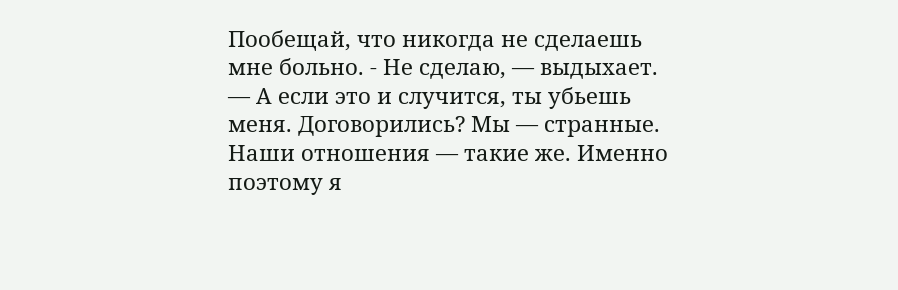Пообещай, что никогда не сделаешь мне больно. - Не сделаю, — выдыхает. — А если это и случится, ты убьешь меня. Договорились? Мы — странные. Наши отношения — такие же. Именно поэтому я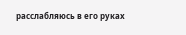расслабляюсь в его руках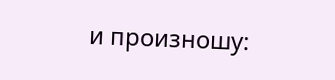и произношу: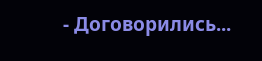- Договорились...